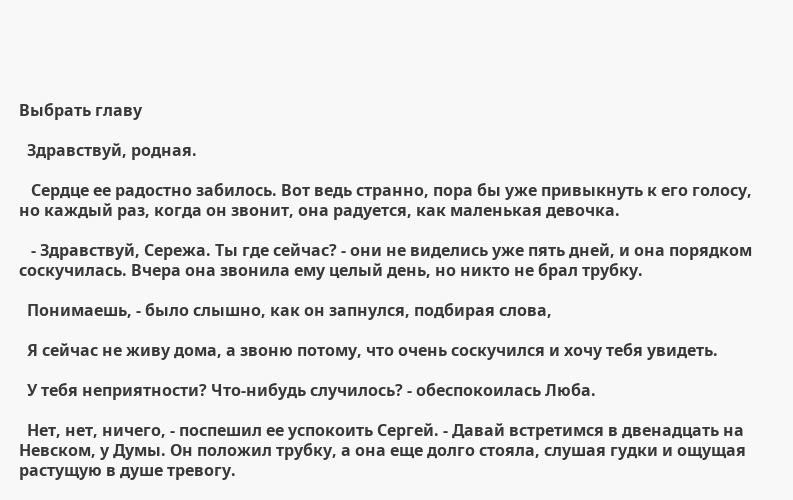Выбрать главу

  Здравствуй, родная.

   Сердце ее радостно забилось. Вот ведь странно, пора бы уже привыкнуть к его голосу, но каждый раз, когда он звонит, она радуется, как маленькая девочка.

   - Здравствуй, Сережа. Ты где сейчас? - они не виделись уже пять дней, и она порядком соскучилась. Вчера она звонила ему целый день, но никто не брал трубку.

  Понимаешь, - было слышно, как он запнулся, подбирая слова,

  Я сейчас не живу дома, а звоню потому, что очень соскучился и хочу тебя увидеть.

  У тебя неприятности? Что-нибудь случилось? - обеспокоилась Люба.

  Нет, нет, ничего, - поспешил ее успокоить Сергей. - Давай встретимся в двенадцать на Невском, у Думы. Он положил трубку, а она еще долго стояла, слушая гудки и ощущая растущую в душе тревогу.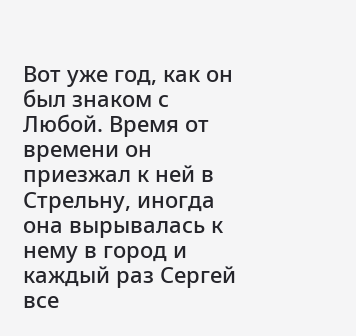Вот уже год, как он был знаком с Любой. Время от времени он приезжал к ней в Стрельну, иногда она вырывалась к нему в город и каждый раз Сергей все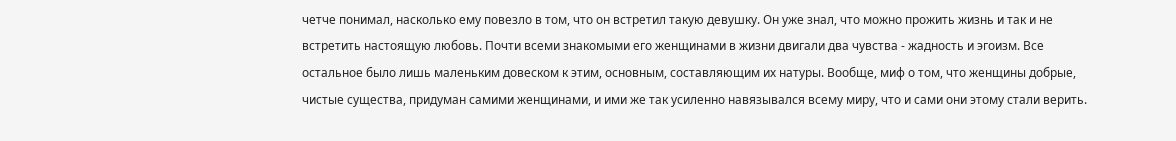четче понимал, насколько ему повезло в том, что он встретил такую девушку. Он уже знал, что можно прожить жизнь и так и не встретить настоящую любовь. Почти всеми знакомыми его женщинами в жизни двигали два чувства - жадность и эгоизм. Все остальное было лишь маленьким довеском к этим, основным, составляющим их натуры. Вообще, миф о том, что женщины добрые, чистые существа, придуман самими женщинами, и ими же так усиленно навязывался всему миру, что и сами они этому стали верить.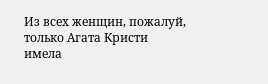Из всех женщин, пожалуй, только Агата Кристи имела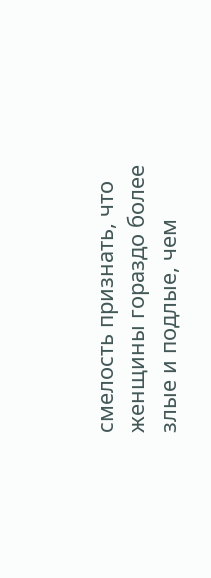смелость признать, что женщины гораздо более злые и подлые, чем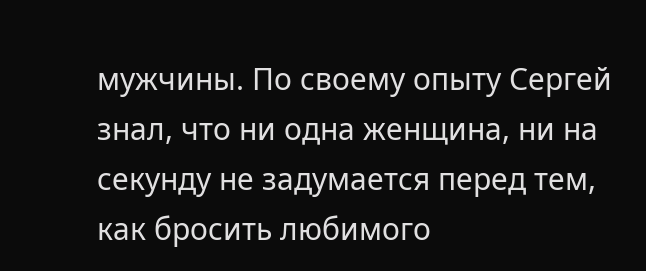мужчины. По своему опыту Сергей знал, что ни одна женщина, ни на секунду не задумается перед тем, как бросить любимого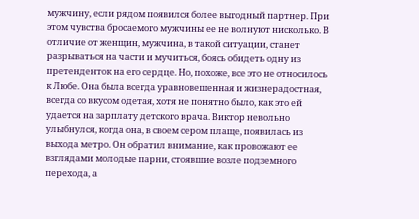мужчину, если рядом появился более выгодный партнер. При этом чувства бросаемого мужчины ее не волнуют нисколько. В отличие от женщин, мужчина, в такой ситуации, станет разрываться на части и мучиться, боясь обидеть одну из претенденток на его сердце. Но, похоже, все это не относилось к Любе. Она была всегда уравновешенная и жизнерадостная, всегда со вкусом одетая, хотя не понятно было, как это ей удается на зарплату детского врача. Виктор невольно улыбнулся, когда она, в своем сером плаще, появилась из выхода метро. Он обратил внимание, как провожают ее взглядами молодые парни, стоявшие возле подземного перехода, а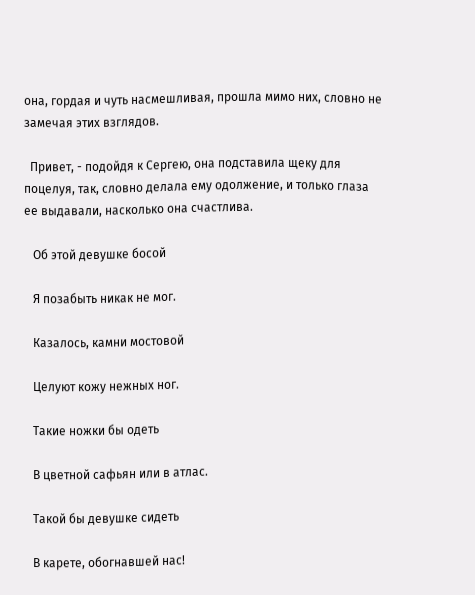она, гордая и чуть насмешливая, прошла мимо них, словно не замечая этих взглядов.

  Привет, - подойдя к Сергею, она подставила щеку для поцелуя, так, словно делала ему одолжение, и только глаза ее выдавали, насколько она счастлива.

   Об этой девушке босой

   Я позабыть никак не мог.

   Казалось, камни мостовой

   Целуют кожу нежных ног.

   Такие ножки бы одеть

   В цветной сафьян или в атлас.

   Такой бы девушке сидеть

   В карете, обогнавшей нас!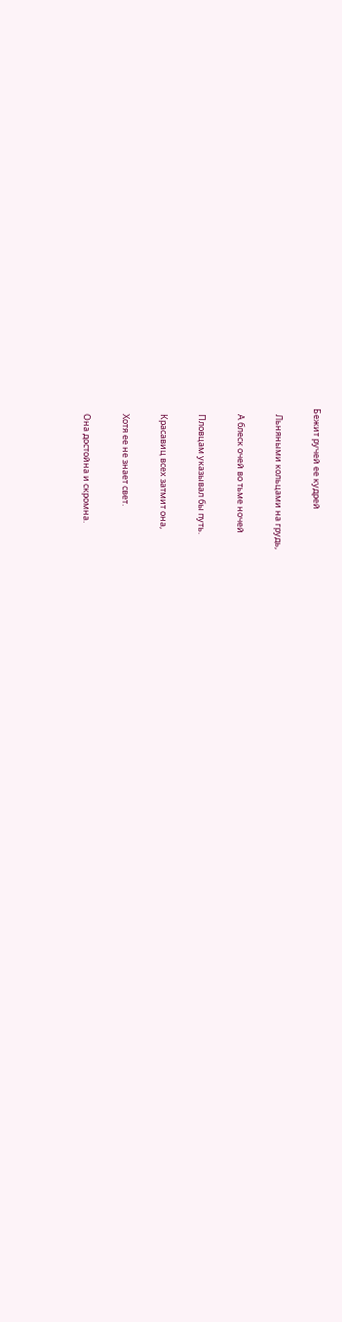Бежит ручей ее кудрей

   Льняными кольцами на грудь,

   А блеск очей во тьме ночей

   Пловцам указывал бы путь.

   Красавиц всех затмит она,

   Хотя ее не знает свет.

   Она достойна и скромна.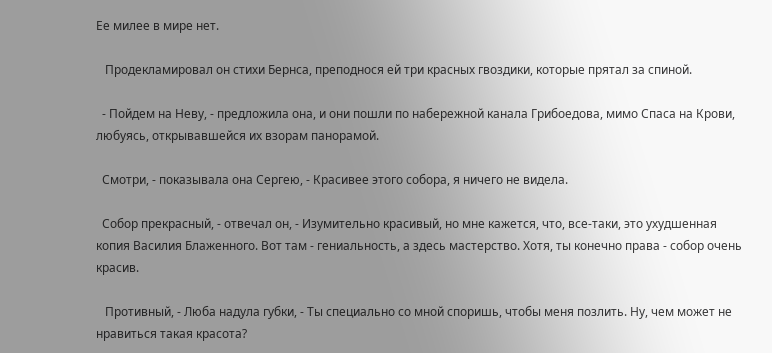Ее милее в мире нет.

   Продекламировал он стихи Бернса, преподнося ей три красных гвоздики, которые прятал за спиной.

  - Пойдем на Неву, - предложила она, и они пошли по набережной канала Грибоедова, мимо Спаса на Крови, любуясь, открывавшейся их взорам панорамой.

  Смотри, - показывала она Сергею, - Красивее этого собора, я ничего не видела.

  Собор прекрасный, - отвечал он, - Изумительно красивый, но мне кажется, что, все-таки, это ухудшенная копия Василия Блаженного. Вот там - гениальность, а здесь мастерство. Хотя, ты конечно права - собор очень красив.

   Противный, - Люба надула губки, - Ты специально со мной споришь, чтобы меня позлить. Ну, чем может не нравиться такая красота?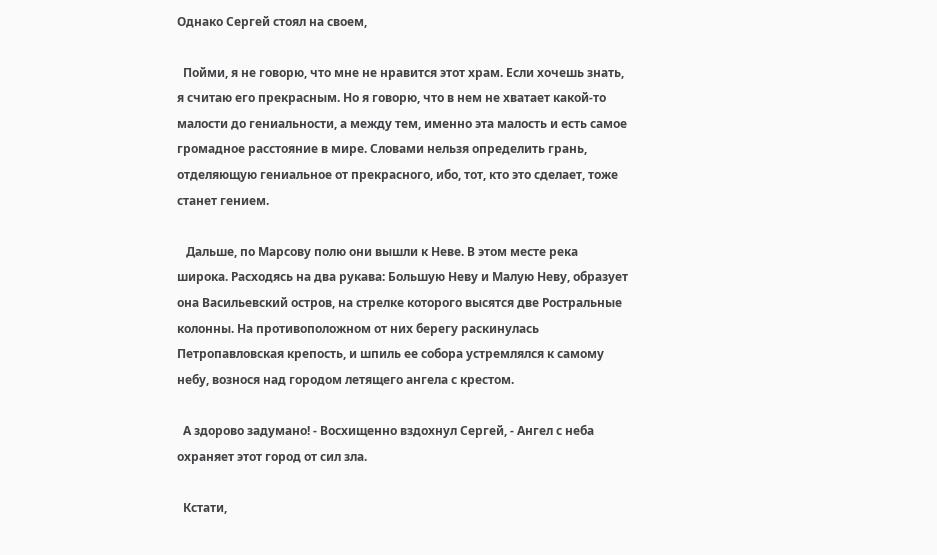Однако Сергей стоял на своем,

  Пойми, я не говорю, что мне не нравится этот храм. Если хочешь знать, я считаю его прекрасным. Но я говорю, что в нем не хватает какой-то малости до гениальности, а между тем, именно эта малость и есть самое громадное расстояние в мире. Словами нельзя определить грань, отделяющую гениальное от прекрасного, ибо, тот, кто это сделает, тоже станет гением.

   Дальше, по Марсову полю они вышли к Неве. В этом месте река широка. Расходясь на два рукава: Большую Неву и Малую Неву, образует она Васильевский остров, на стрелке которого высятся две Ростральные колонны. На противоположном от них берегу раскинулась Петропавловская крепость, и шпиль ее собора устремлялся к самому небу, вознося над городом летящего ангела с крестом.

  А здорово задумано! - Восхищенно вздохнул Сергей, - Ангел с неба охраняет этот город от сил зла.

  Кстати,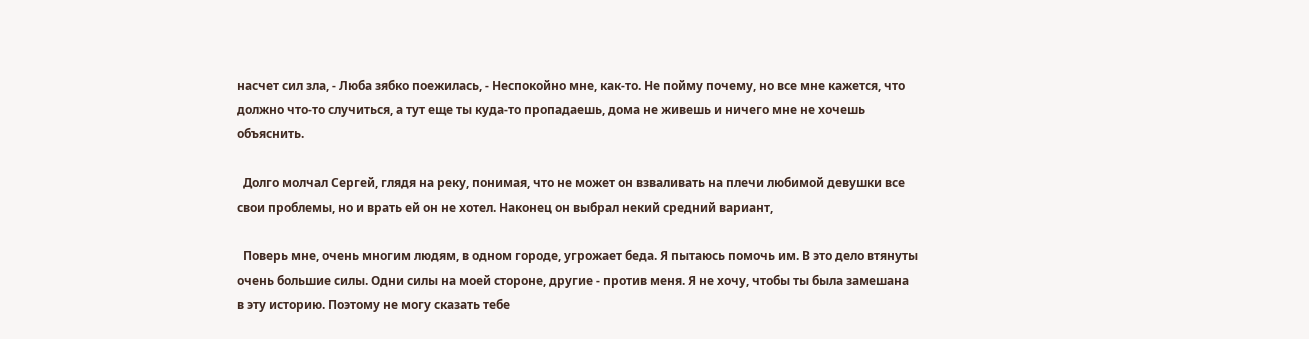насчет сил зла, - Люба зябко поежилась, - Неспокойно мне, как-то. Не пойму почему, но все мне кажется, что должно что-то случиться, а тут еще ты куда-то пропадаешь, дома не живешь и ничего мне не хочешь объяснить.

  Долго молчал Сергей, глядя на реку, понимая, что не может он взваливать на плечи любимой девушки все свои проблемы, но и врать ей он не хотел. Наконец он выбрал некий средний вариант,

  Поверь мне, очень многим людям, в одном городе, угрожает беда. Я пытаюсь помочь им. В это дело втянуты очень большие силы. Одни силы на моей стороне, другие - против меня. Я не хочу, чтобы ты была замешана в эту историю. Поэтому не могу сказать тебе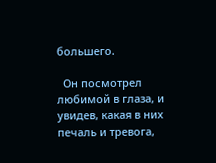большего.

  Он посмотрел любимой в глаза, и увидев, какая в них печаль и тревога,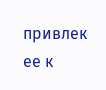привлек ее к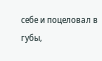себе и поцеловал в губы,